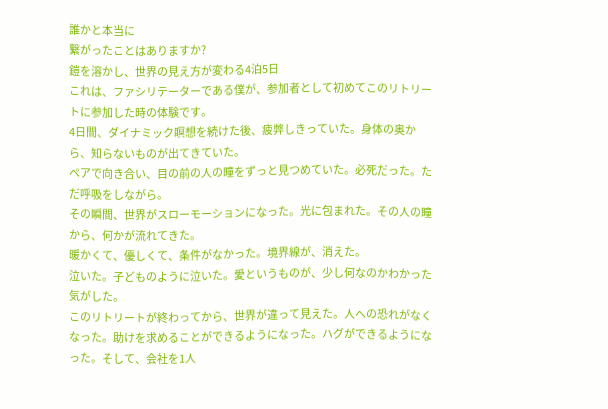誰かと本当に
繋がったことはありますか?
鎧を溶かし、世界の見え方が変わる4泊5日
これは、ファシリテーターである僕が、参加者として初めてこのリトリートに参加した時の体験です。
4日間、ダイナミック瞑想を続けた後、疲弊しきっていた。身体の奥から、知らないものが出てきていた。
ペアで向き合い、目の前の人の瞳をずっと見つめていた。必死だった。ただ呼吸をしながら。
その瞬間、世界がスローモーションになった。光に包まれた。その人の瞳から、何かが流れてきた。
暖かくて、優しくて、条件がなかった。境界線が、消えた。
泣いた。子どものように泣いた。愛というものが、少し何なのかわかった気がした。
このリトリートが終わってから、世界が違って見えた。人への恐れがなくなった。助けを求めることができるようになった。ハグができるようになった。そして、会社を1人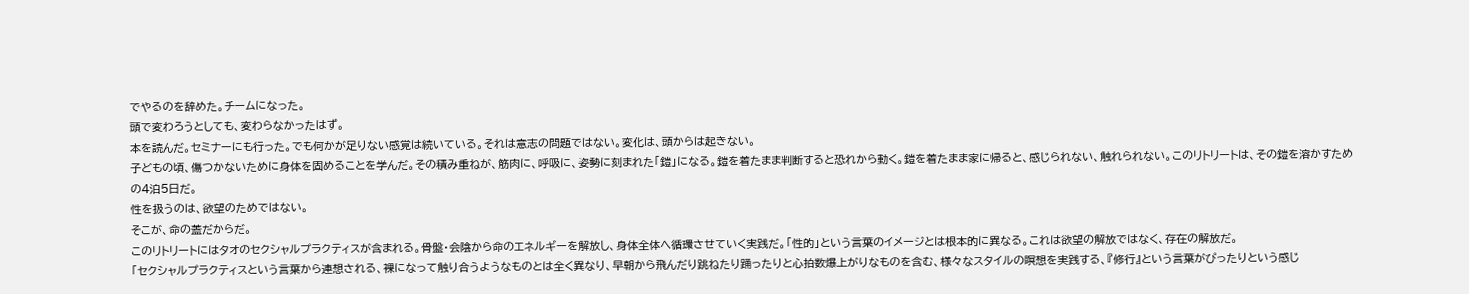でやるのを辞めた。チームになった。
頭で変わろうとしても、変わらなかったはず。
本を読んだ。セミナーにも行った。でも何かが足りない感覚は続いている。それは意志の問題ではない。変化は、頭からは起きない。
子どもの頃、傷つかないために身体を固めることを学んだ。その積み重ねが、筋肉に、呼吸に、姿勢に刻まれた「鎧」になる。鎧を着たまま判断すると恐れから動く。鎧を着たまま家に帰ると、感じられない、触れられない。このリトリートは、その鎧を溶かすための4泊5日だ。
性を扱うのは、欲望のためではない。
そこが、命の蓋だからだ。
このリトリートにはタオのセクシャルプラクティスが含まれる。骨盤・会陰から命のエネルギーを解放し、身体全体へ循環させていく実践だ。「性的」という言葉のイメージとは根本的に異なる。これは欲望の解放ではなく、存在の解放だ。
「セクシャルプラクティスという言葉から連想される、裸になって触り合うようなものとは全く異なり、早朝から飛んだり跳ねたり踊ったりと心拍数爆上がりなものを含む、様々なスタイルの瞑想を実践する、『修行』という言葉がぴったりという感じ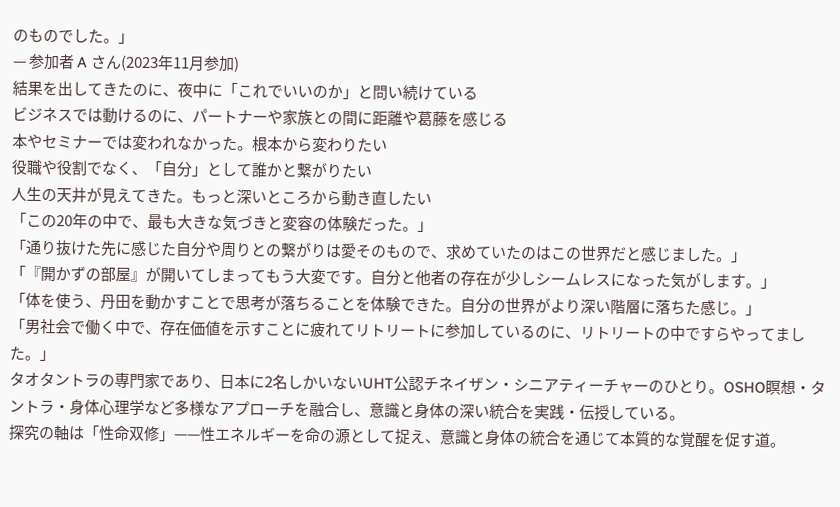のものでした。」
— 参加者 A さん(2023年11月参加)
結果を出してきたのに、夜中に「これでいいのか」と問い続けている
ビジネスでは動けるのに、パートナーや家族との間に距離や葛藤を感じる
本やセミナーでは変われなかった。根本から変わりたい
役職や役割でなく、「自分」として誰かと繋がりたい
人生の天井が見えてきた。もっと深いところから動き直したい
「この20年の中で、最も大きな気づきと変容の体験だった。」
「通り抜けた先に感じた自分や周りとの繋がりは愛そのもので、求めていたのはこの世界だと感じました。」
「『開かずの部屋』が開いてしまってもう大変です。自分と他者の存在が少しシームレスになった気がします。」
「体を使う、丹田を動かすことで思考が落ちることを体験できた。自分の世界がより深い階層に落ちた感じ。」
「男社会で働く中で、存在価値を示すことに疲れてリトリートに参加しているのに、リトリートの中ですらやってました。」
タオタントラの専門家であり、日本に2名しかいないUHT公認チネイザン・シニアティーチャーのひとり。OSHO瞑想・タントラ・身体心理学など多様なアプローチを融合し、意識と身体の深い統合を実践・伝授している。
探究の軸は「性命双修」——性エネルギーを命の源として捉え、意識と身体の統合を通じて本質的な覚醒を促す道。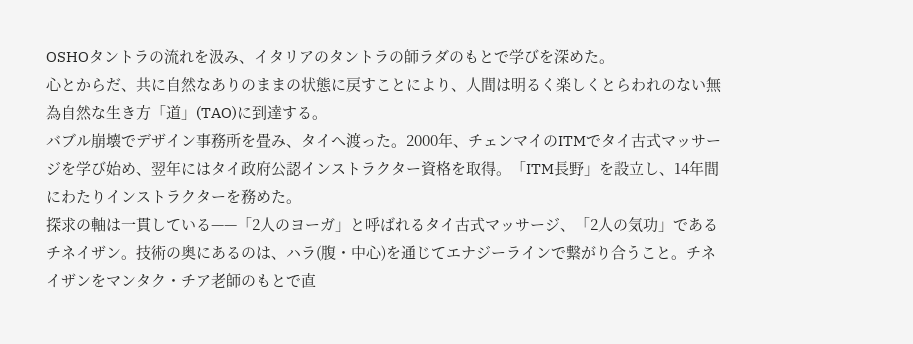OSHOタントラの流れを汲み、イタリアのタントラの師ラダのもとで学びを深めた。
心とからだ、共に自然なありのままの状態に戻すことにより、人間は明るく楽しくとらわれのない無為自然な生き方「道」(TAO)に到達する。
バブル崩壊でデザイン事務所を畳み、タイへ渡った。2000年、チェンマイのITMでタイ古式マッサージを学び始め、翌年にはタイ政府公認インストラクター資格を取得。「ITM長野」を設立し、14年間にわたりインストラクターを務めた。
探求の軸は一貫している——「2人のヨーガ」と呼ばれるタイ古式マッサージ、「2人の気功」であるチネイザン。技術の奥にあるのは、ハラ(腹・中心)を通じてエナジーラインで繋がり合うこと。チネイザンをマンタク・チア老師のもとで直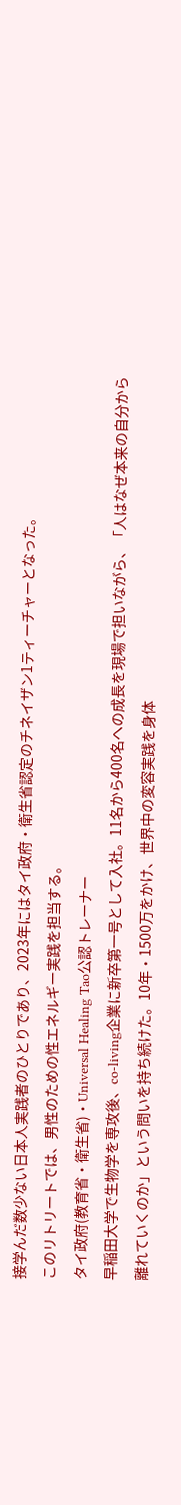接学んだ数少ない日本人実践者のひとりであり、2023年にはタイ政府・衛生省認定のチネイザン1ティーチャーとなった。
このリトリートでは、男性のための性エネルギー実践を担当する。
タイ政府(教育省・衛生省)・Universal Healing Tao公認トレーナー
早稲田大学で生物学を専攻後、co-living企業に新卒第一号として入社。11名から400名への成長を現場で担いながら、「人はなぜ本来の自分から離れていくのか」という問いを持ち続けた。10年・1500万をかけ、世界中の変容実践を身体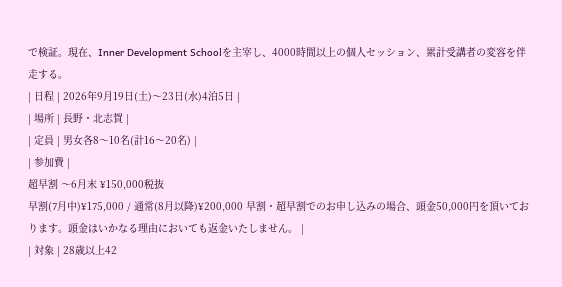で検証。現在、Inner Development Schoolを主宰し、4000時間以上の個人セッション、累計受講者の変容を伴走する。
| 日程 | 2026年9月19日(土)〜23日(水)4泊5日 |
| 場所 | 長野・北志賀 |
| 定員 | 男女各8〜10名(計16〜20名) |
| 参加費 |
超早割 〜6月末 ¥150,000税抜
早割(7月中)¥175,000 / 通常(8月以降)¥200,000 早割・超早割でのお申し込みの場合、頭金50,000円を頂いております。頭金はいかなる理由においても返金いたしません。 |
| 対象 | 28歳以上42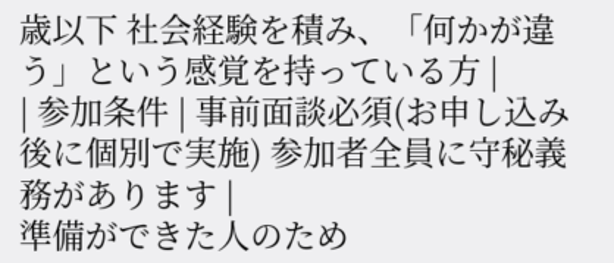歳以下 社会経験を積み、「何かが違う」という感覚を持っている方 |
| 参加条件 | 事前面談必須(お申し込み後に個別で実施) 参加者全員に守秘義務があります |
準備ができた人のため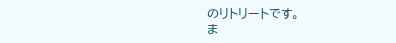のリトリートです。
ま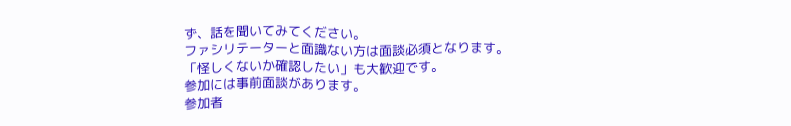ず、話を聞いてみてください。
ファシリテーターと面識ない方は面談必須となります。
「怪しくないか確認したい」も大歓迎です。
参加には事前面談があります。
参加者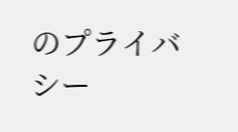のプライバシー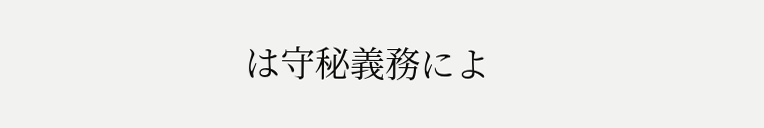は守秘義務によ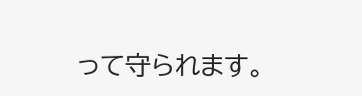って守られます。